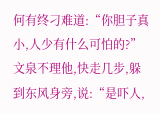何有终刁难道:“你胆子真小,人少有什么可怕的?”
文泉不理他,快走几步,躲到东风身旁,说:“是吓人,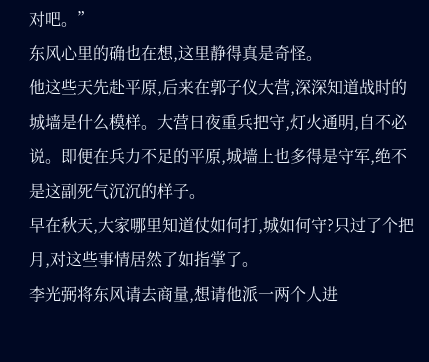对吧。”
东风心里的确也在想,这里静得真是奇怪。
他这些天先赴平原,后来在郭子仪大营,深深知道战时的城墙是什么模样。大营日夜重兵把守,灯火通明,自不必说。即便在兵力不足的平原,城墙上也多得是守军,绝不是这副死气沉沉的样子。
早在秋天,大家哪里知道仗如何打,城如何守?只过了个把月,对这些事情居然了如指掌了。
李光弼将东风请去商量,想请他派一两个人进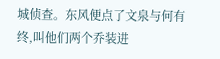城侦查。东风便点了文泉与何有终,叫他们两个乔装进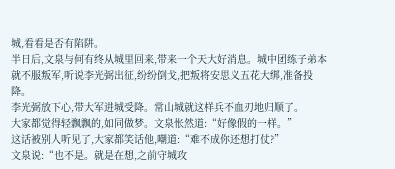城,看看是否有陷阱。
半日后,文泉与何有终从城里回来,带来一个天大好消息。城中团练子弟本就不服叛军,听说李光弼出征,纷纷倒戈,把叛将安思义五花大绑,准备投降。
李光弼放下心,带大军进城受降。常山城就这样兵不血刃地归顺了。
大家都觉得轻飘飘的,如同做梦。文泉怅然道:“好像假的一样。”
这话被别人听见了,大家都笑话他,嘲道:“难不成你还想打仗?”
文泉说:“也不是。就是在想,之前守城攻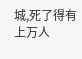城,死了得有上万人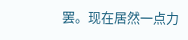罢。现在居然一点力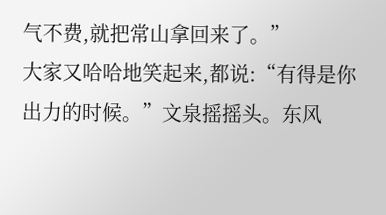气不费,就把常山拿回来了。”
大家又哈哈地笑起来,都说:“有得是你出力的时候。”文泉摇摇头。东风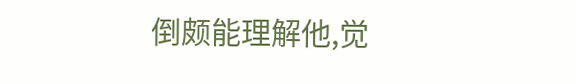倒颇能理解他,觉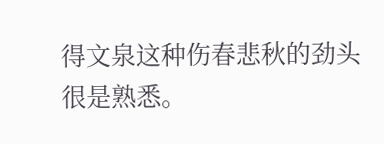得文泉这种伤春悲秋的劲头很是熟悉。